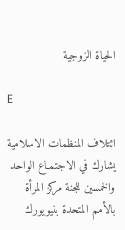الحياة الزوجية

E

ائتلاف المنظمات الاسلامية يشارك في الاجتمـاع الواحد والخمسين للجنة مركز المرأة بالأمم المتحدة بنيويورك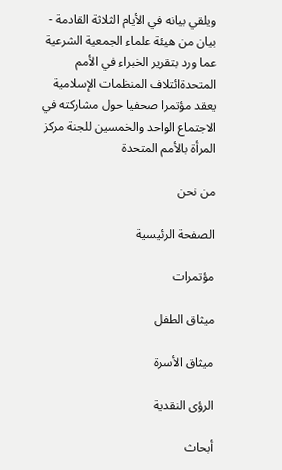ويلقي بيانه في الأيام الثلاثة القادمة - بيان من هيئة علماء الجمعية الشرعية عما ورد بتقرير الخبراء في الأمم المتحدةائتلاف المنظمات الإسلامية يعقد مؤتمرا صحفيا حول مشاركته في الاجتماع الواحد والخمسين للجنة مركز المرأة بالأمم المتحدة

من نحن

الصفحة الرئيسية

مؤتمرات

ميثاق الطفل

ميثاق الأسرة

الرؤى النقدية

أبحاث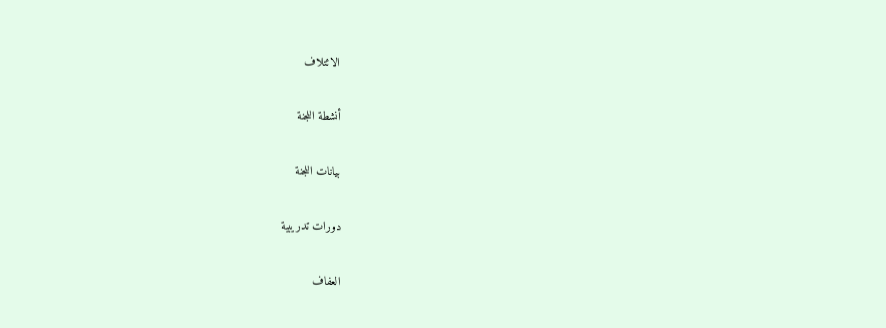الائتلاف

أنشطة اللجنة

بيانات اللجنة

دورات تدريبية

العفاف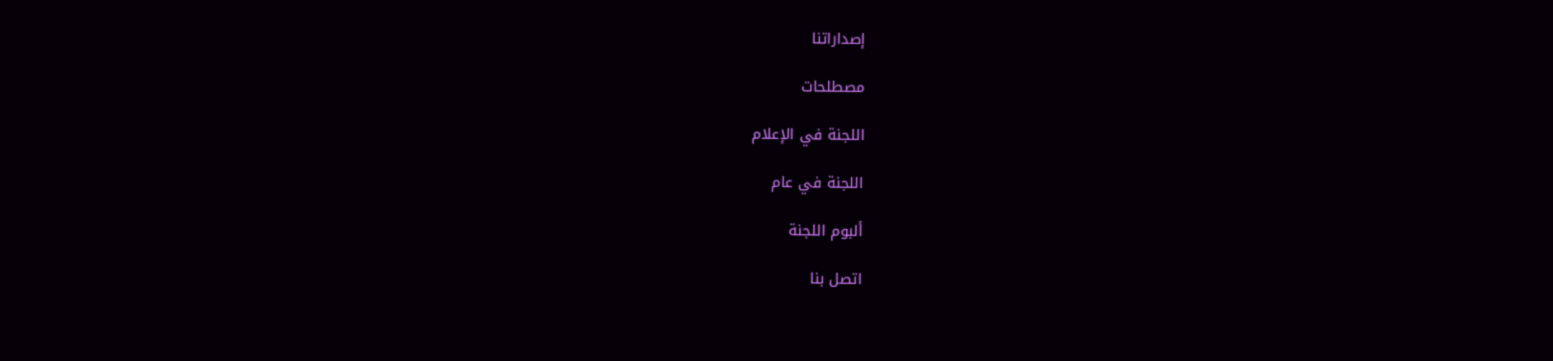إصداراتنا

مصطلحات

اللجنة في الإعلام

اللجنة في عام

ألبوم اللجنة

اتصل بنا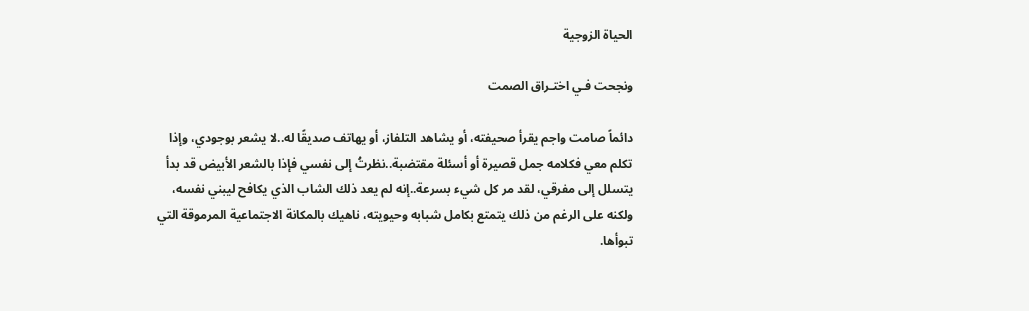الحياة الزوجية

ونجحت فـي اختـراق الصمت

دائماً صامت واجم يقرأ صحيفته، أو يشاهد التلفاز، أو يهاتف صديقًا له..لا يشعر بوجودي، وإذا تكلم معي فكلامه جمل قصيرة أو أسئلة مقتضبة..نظرتُ إلى نفسي فإذا بالشعر الأبيض قد بدأ يتسلل إلى مفرقي، لقد مر كل شيء بسرعة..إنه لم يعد ذلك الشاب الذي يكافح ليبني نفسه، ولكنه على الرغم من ذلك يتمتع بكامل شبابه وحيويته، ناهيك بالمكانة الاجتماعية المرموقة التي تبوأها.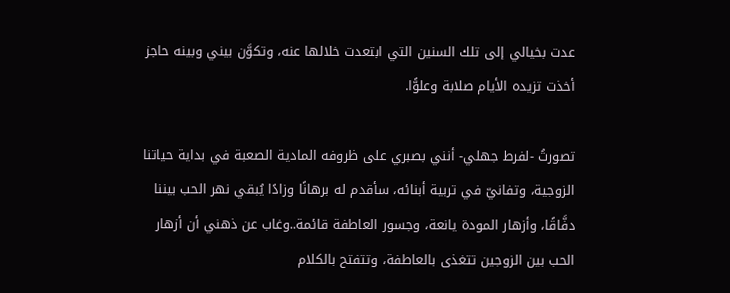عدت بخيالي إلى تلك السنين التي ابتعدت خلالها عنه، وتكوَّن بيني وبينه حاجز أخذت تزيده الأيام صلابة وعلوًّا.

تصورتُ -لفرط جهلي- أنني بصبري على ظروفه المادية الصعبة في بداية حياتنا الزوجية، وتفانيّ في تربية أبنائه، سأقدم له برهانًا وزادًا يُبقي نهر الحب بيننا دفَّاقًا، وأزهار المودة يانعة، وجسور العاطفة قائمة..وغاب عن ذهني أن أزهار الحب بين الزوجين تتغذى بالعاطفة، وتتفتح بالكلام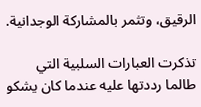الرقيق، وتثمر بالمشاركة الوجدانية.

تذكرت العبارات السلبية التي طالما رددتها عليه عندما كان يشكو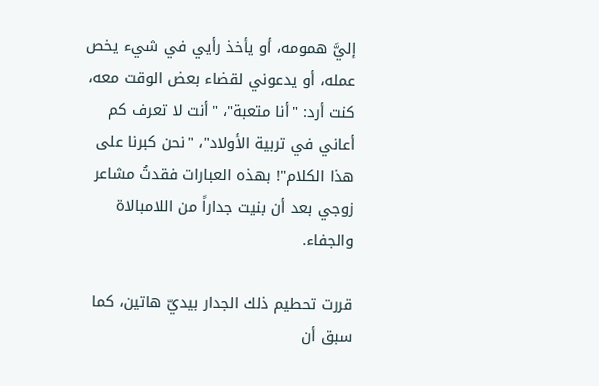إليَّ همومه، أو يأخذ رأيي في شيء يخص عمله، أو يدعوني لقضاء بعض الوقت معه، كنت أرد: "أنا متعبة"، "أنت لا تعرف كم أعاني في تربية الأولاد"، "نحن كبرنا على هذا الكلام"! بهذه العبارات فقدتُ مشاعر زوجي بعد أن بنيت جداراً من اللامبالاة والجفاء.

قررت تحطيم ذلك الجدار بيديّ هاتين، كما سبق أن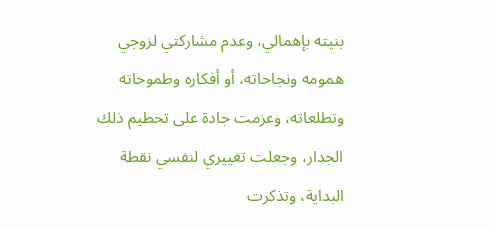بنيته بإهمالي، وعدم مشاركتي لزوجي همومه ونجاحاته، أو أفكاره وطموحاته وتطلعاته، وعزمت جادة على تحطيم ذلك الجدار، وجعلت تغييري لنفسي نقطة البداية، وتذكرت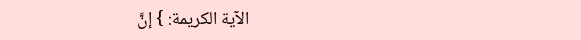الآية الكريمة: } إنَّ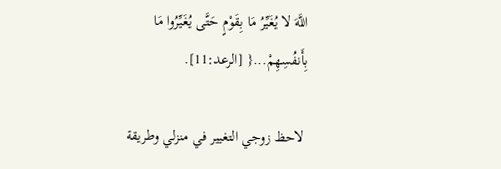اللَّهَ لا يُغَيِّرُ مَا بِقَوْمٍ حَتَّى يُغَيِّرُوا مَا بِأَنفُسِهِمْ...{ [الرعد:11].

 لاحظ زوجي التغيير في منزلي وطريقة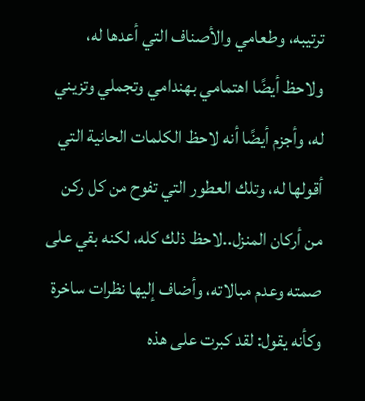ترتيبه، وطعامي والأصناف التي أعدها له، ولاحظ أيضًا اهتمامي بهندامي وتجملي وتزيني له، وأجزم أيضًا أنه لاحظ الكلمات الحانية التي أقولها له، وتلك العطور التي تفوح من كل ركن من أركان المنزل..لاحظ ذلك كله، لكنه بقي على صمته وعدم مبالاته، وأضاف إليها نظرات ساخرة وكأنه يقول: لقد كبرت على هذه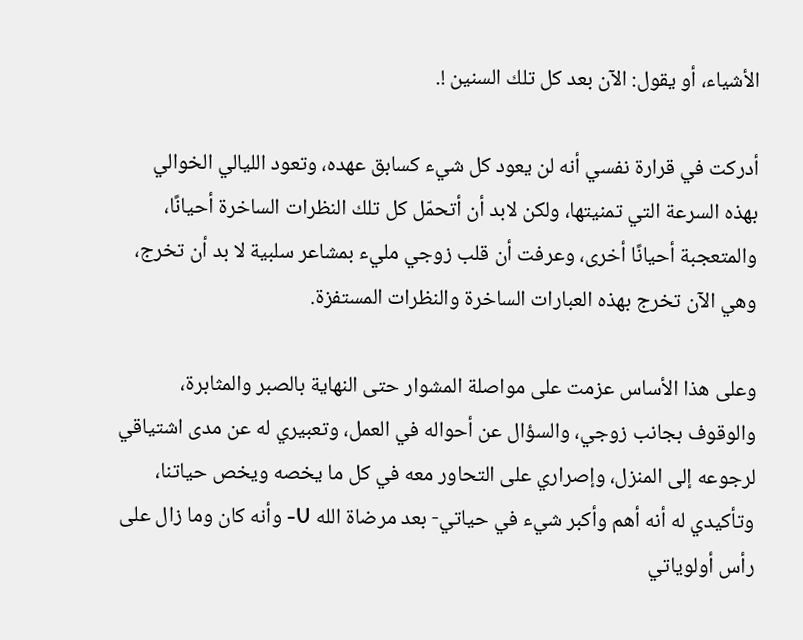الأشياء، أو يقول: الآن بعد كل تلك السنين !.

أدركت في قرارة نفسي أنه لن يعود كل شيء كسابق عهده، وتعود الليالي الخوالي بهذه السرعة التي تمنيتها، ولكن لابد أن أتحمّل كل تلك النظرات الساخرة أحيانًا، والمتعجبة أحيانًا أخرى، وعرفت أن قلب زوجي مليء بمشاعر سلبية لا بد أن تخرج، وهي الآن تخرج بهذه العبارات الساخرة والنظرات المستفزة.

وعلى هذا الأساس عزمت على مواصلة المشوار حتى النهاية بالصبر والمثابرة، والوقوف بجانب زوجي، والسؤال عن أحواله في العمل، وتعبيري له عن مدى اشتياقي لرجوعه إلى المنزل، وإصراري على التحاور معه في كل ما يخصه ويخص حياتنا، وتأكيدي له أنه أهم وأكبر شيء في حياتي- بعد مرضاة الله U- وأنه كان وما زال على رأس أولوياتي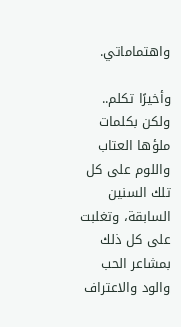واهتماماتي.

وأخيرًا تكلم.. ولكن بكلمات ملؤها العتاب واللوم على كل تلك السنين السابقة، وتغلبت على كل ذلك بمشاعر الحب والود والاعتراف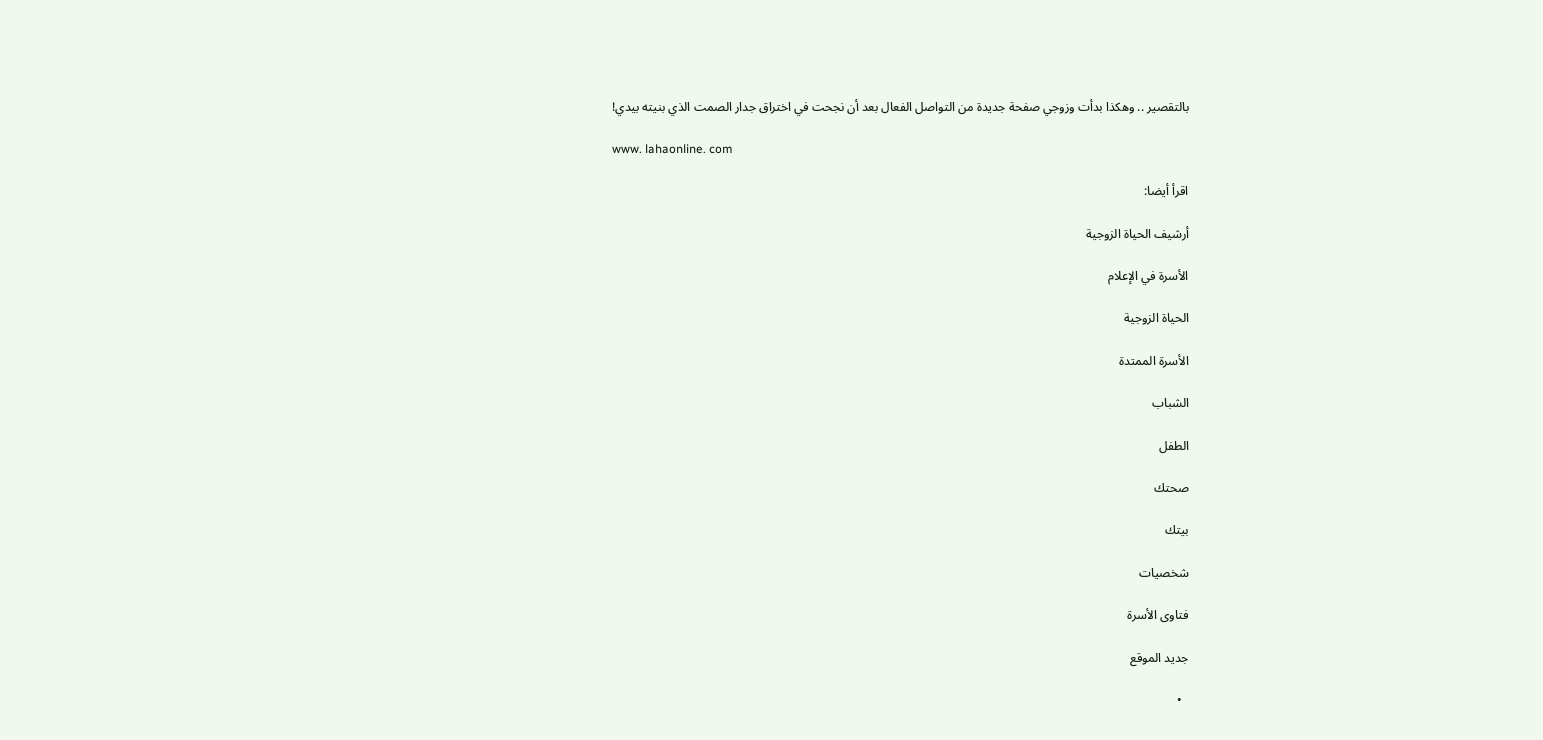بالتقصير .. وهكذا بدأت وزوجي صفحة جديدة من التواصل الفعال بعد أن نجحت في اختراق جدار الصمت الذي بنيته بيدي!

www. lahaonline. com

اقرأ أيضا:

أرشيف الحياة الزوجية

الأسرة في الإعلام

الحياة الزوجية

الأسرة الممتدة

الشباب

الطفل

صحتك

بيتك

شخصيات

فتاوى الأسرة

جديد الموقع

  •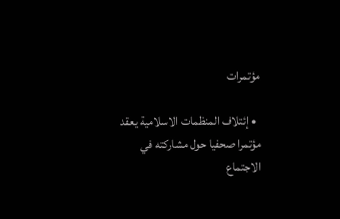مؤتمرات

  • إئتلاف المنظمات الاسلامية يعقد مؤتمرا صحفيا حول مشاركته في الاجتماع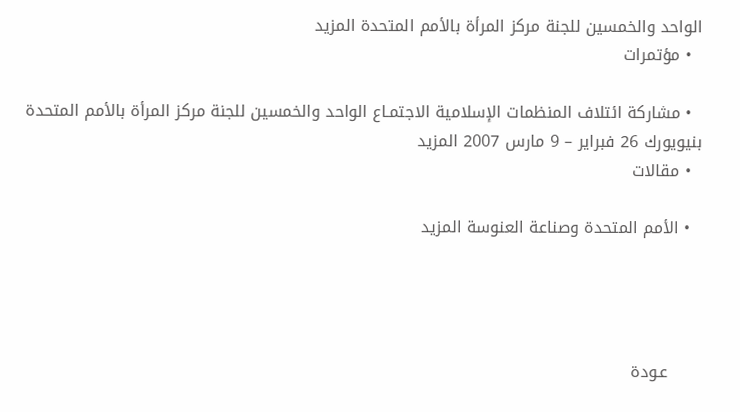الواحد والخمسين للجنة مركز المرأة بالأمم المتحدة المزيد
  • مؤتمرات

  • مشاركة ائتلاف المنظمات الإسلامية الاجتمـاع الواحد والخمسين للجنة مركز المرأة بالأمم المتحدة بنيويورك 26 فبراير – 9 مارس 2007 المزيد
  • مقالات

  • الأمم المتحدة وصناعة العنوسة المزيد




      عـودة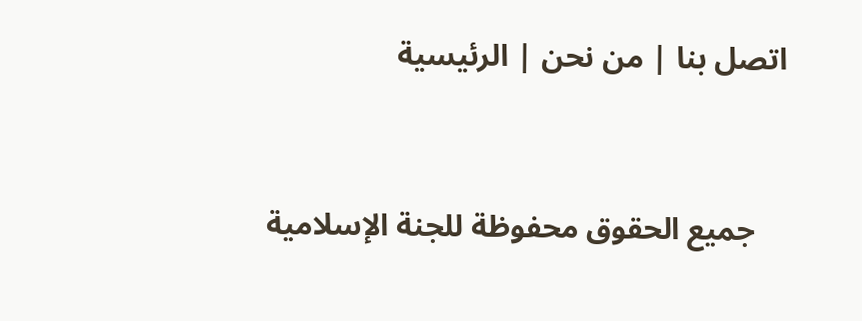اتصل بنا | من نحن | الرئيسية



    جميع الحقوق محفوظة للجنة الإسلامية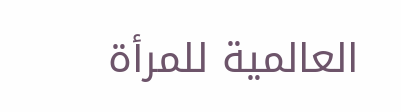العالمية للمرأة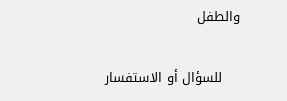والطفل

    للسؤال أو الاستفسار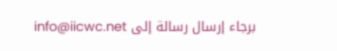برجاء إرسال رسالة إلى info@iicwc.net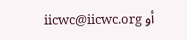أو iicwc@iicwc.org